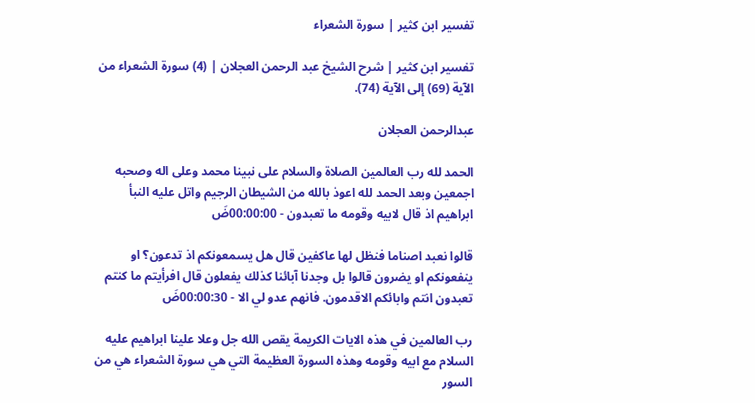تفسير ابن كثير | سورة الشعراء

تفسير ابن كثير | شرح الشيخ عبد الرحمن العجلان | (4) سورة الشعراء من الآية (69) إلى الآية (74).

عبدالرحمن العجلان

الحمد لله رب العالمين الصلاة والسلام على نبينا محمد وعلى اله وصحبه اجمعين وبعد الحمد لله اعوذ بالله من الشيطان الرجيم واتل عليه النبأ ابراهيم اذ قال لابيه وقومه ما تعبدون - 00:00:00ضَ

قالوا نعبد اصناما فنظل لها عاكفين قال هل يسمعونكم اذ تدعون؟ او ينفعونكم او يضرون قالوا بل وجدنا آبائنا كذلك يفعلون قال افرأيتم ما كنتم تعبدون انتم وابائكم الاقدمون. فانهم عدو لي الا - 00:00:30ضَ

رب العالمين في هذه الايات الكريمة يقص الله جل وعلا علينا ابراهيم عليه السلام مع ابيه وقومه وهذه السورة العظيمة التي هي سورة الشعراء هي من السور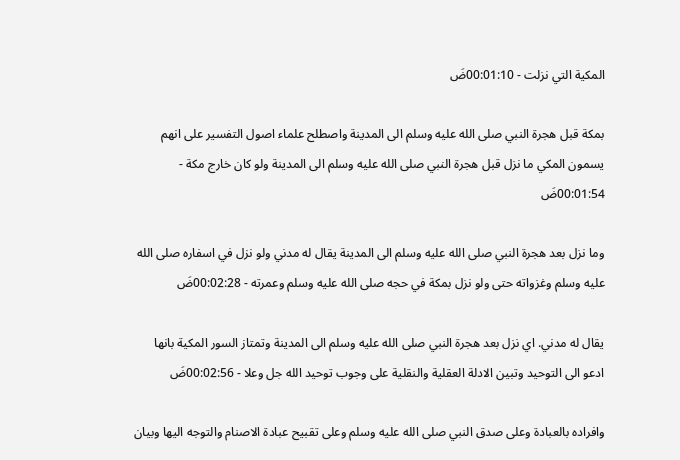المكية التي نزلت - 00:01:10ضَ

بمكة قبل هجرة النبي صلى الله عليه وسلم الى المدينة واصطلح علماء اصول التفسير على انهم يسمون المكي ما نزل قبل هجرة النبي صلى الله عليه وسلم الى المدينة ولو كان خارج مكة - 00:01:54ضَ

وما نزل بعد هجرة النبي صلى الله عليه وسلم الى المدينة يقال له مدني ولو نزل في اسفاره صلى الله عليه وسلم وغزواته حتى ولو نزل بمكة في حجه صلى الله عليه وسلم وعمرته - 00:02:28ضَ

يقال له مدني. اي نزل بعد هجرة النبي صلى الله عليه وسلم الى المدينة وتمتاز السور المكية بانها ادعو الى التوحيد وتبين الادلة العقلية والنقلية على وجوب توحيد الله جل وعلا - 00:02:56ضَ

وافراده بالعبادة وعلى صدق النبي صلى الله عليه وسلم وعلى تقبيح عبادة الاصنام والتوجه اليها وبيان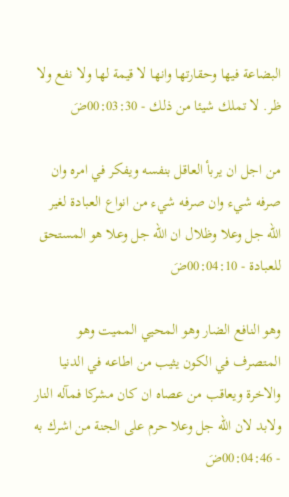البضاعة فيها وحقارتها وانها لا قيمة لها ولا نفع ولا ظر. لا تملك شيئا من ذلك - 00:03:30ضَ

من اجل ان يربأ العاقل بنفسه ويفكر في امره وان صرفه شيء وان صرفه شيء من انواع العبادة لغير الله جل وعلا وظلال ان الله جل وعلا هو المستحق للعبادة - 00:04:10ضَ

وهو النافع الضار وهو المحيي المميت وهو المتصرف في الكون يثيب من اطاعه في الدنيا والاخرة ويعاقب من عصاه ان كان مشركا فمآله النار ولابد لان الله جل وعلا حرم على الجنة من اشرك به - 00:04:46ضَ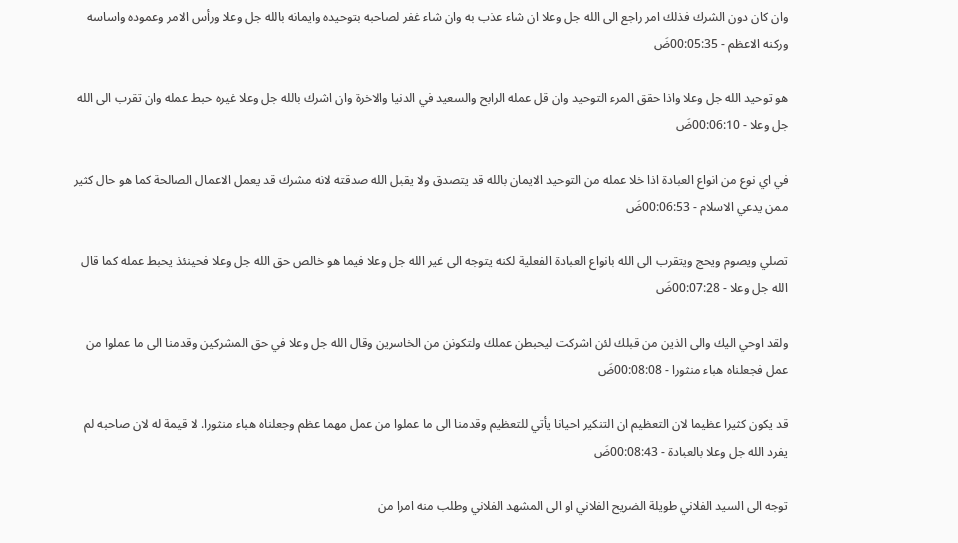وان كان دون الشرك فذلك امر راجع الى الله جل وعلا ان شاء عذب به وان شاء غفر لصاحبه بتوحيده وايمانه بالله جل وعلا ورأس الامر وعموده واساسه وركنه الاعظم - 00:05:35ضَ

هو توحيد الله جل وعلا واذا حقق المرء التوحيد وان قل عمله الرابح والسعيد في الدنيا والاخرة وان اشرك بالله جل وعلا غيره حبط عمله وان تقرب الى الله جل وعلا - 00:06:10ضَ

في اي نوع من انواع العبادة اذا خلا عمله من التوحيد الايمان بالله قد يتصدق ولا يقبل الله صدقته لانه مشرك قد يعمل الاعمال الصالحة كما هو حال كثير ممن يدعي الاسلام - 00:06:53ضَ

تصلي ويصوم ويحج ويتقرب الى الله بانواع العبادة الفعلية لكنه يتوجه الى غير الله جل وعلا فيما هو خالص حق الله جل وعلا فحينئذ يحبط عمله كما قال الله جل وعلا - 00:07:28ضَ

ولقد اوحي اليك والى الذين من قبلك لئن اشركت ليحبطن عملك ولتكونن من الخاسرين وقال الله جل وعلا في حق المشركين وقدمنا الى ما عملوا من عمل فجعلناه هباء منثورا - 00:08:08ضَ

قد يكون كثيرا عظيما لان التعظيم ان التنكير احيانا يأتي للتعظيم وقدمنا الى ما عملوا من عمل مهما عظم وجعلناه هباء منثورا. لا قيمة له لان صاحبه لم يفرد الله جل وعلا بالعبادة - 00:08:43ضَ

توجه الى السيد الفلاني طويلة الضريح الفلاني او الى المشهد الفلاني وطلب منه امرا من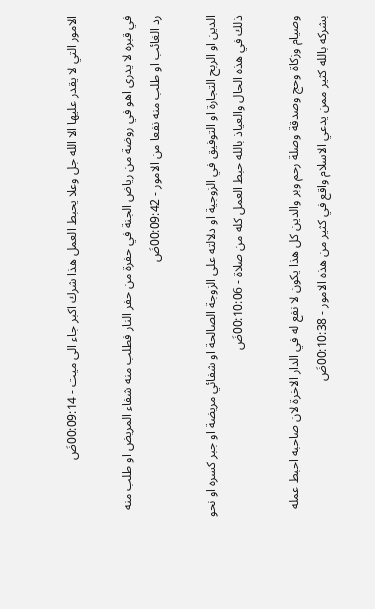الامور التي لا يقدر عليها الا الله جل وعلا يحبط العمل هذا شرك اكبر جاء الى ميت - 00:09:14ضَ

في قبره لا يدرى اهو في روضة من رياض الجنة في حفرة من حفر النار فطلب منه شفاء المريض او طلب منه رد الغائب او طلب منه نفعا من الامور - 00:09:42ضَ

الدين او الربح التجارة او التوفيق في الزوجية او دلالته على الزوجة الصالحة او شفائي مريضة او جبر كسره او نحو ذلك في هذه الحال والعياذ بالله حبط العمل كله من صلاة - 00:10:06ضَ

وصيام وزكاة وحج وصدقة وصلة رحم وبر والدين كل هذا يكون لا نفع له في الدار الاخرة لان صاحبه احبط عمله بشركه بالله كثير ممن يدعي الاسلام واقع في كثير من هذه الامور - 00:10:38ضَ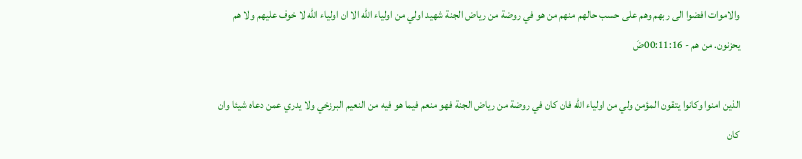والاموات افضوا الى ربهم وهم على حسب حالهم منهم من هو في روضة من رياض الجنة شهيد اولي من اولياء الله الا ان اولياء الله لا خوف عليهم ولا هم يحزنون. من هم - 00:11:16ضَ

الذين امنوا وكانوا يتقون المؤمن ولي من اولياء الله فان كان في روضة من رياض الجنة فهو منعم فيما هو فيه من النعيم البرزخي ولا يدري عمن دعاه شيئا وان كان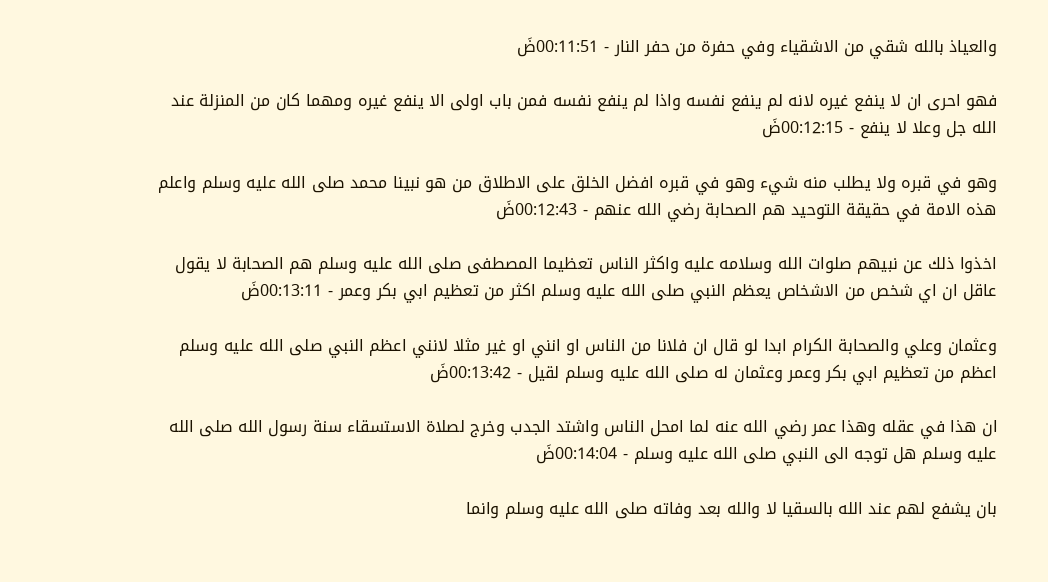والعياذ بالله شقي من الاشقياء وفي حفرة من حفر النار - 00:11:51ضَ

فهو احرى ان لا ينفع غيره لانه لم ينفع نفسه واذا لم ينفع نفسه فمن باب اولى الا ينفع غيره ومهما كان من المنزلة عند الله جل وعلا لا ينفع - 00:12:15ضَ

وهو في قبره ولا يطلب منه شيء وهو في قبره افضل الخلق على الاطلاق من هو نبينا محمد صلى الله عليه وسلم واعلم هذه الامة في حقيقة التوحيد هم الصحابة رضي الله عنهم - 00:12:43ضَ

اخذوا ذلك عن نبيهم صلوات الله وسلامه عليه واكثر الناس تعظيما المصطفى صلى الله عليه وسلم هم الصحابة لا يقول عاقل ان اي شخص من الاشخاص يعظم النبي صلى الله عليه وسلم اكثر من تعظيم ابي بكر وعمر - 00:13:11ضَ

وعثمان وعلي والصحابة الكرام ابدا لو قال ان فلانا من الناس او انني او غير مثلا لانني اعظم النبي صلى الله عليه وسلم اعظم من تعظيم ابي بكر وعمر وعثمان له صلى الله عليه وسلم لقيل - 00:13:42ضَ

ان هذا في عقله وهذا عمر رضي الله عنه لما امحل الناس واشتد الجدب وخرج لصلاة الاستسقاء سنة رسول الله صلى الله عليه وسلم هل توجه الى النبي صلى الله عليه وسلم - 00:14:04ضَ

بان يشفع لهم عند الله بالسقيا لا والله بعد وفاته صلى الله عليه وسلم وانما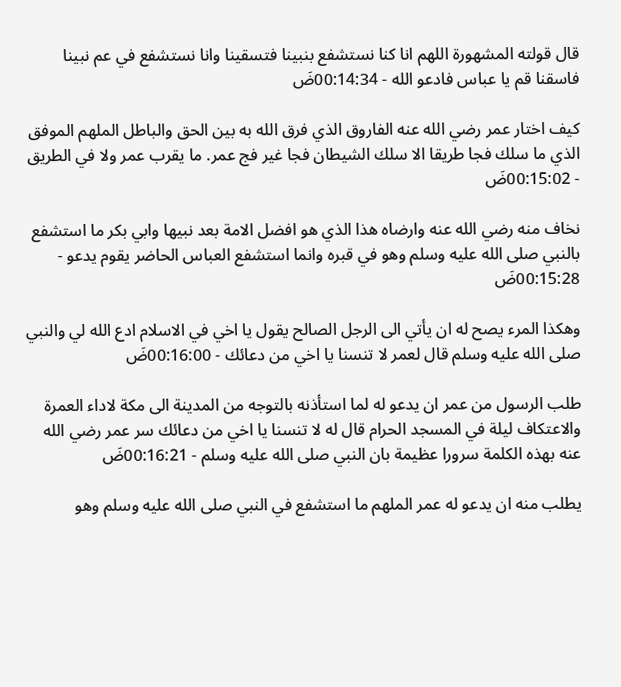قال قولته المشهورة اللهم انا كنا نستشفع بنبينا فتسقينا وانا نستشفع في عم نبينا فاسقنا قم يا عباس فادعو الله - 00:14:34ضَ

كيف اختار عمر رضي الله عنه الفاروق الذي فرق الله به بين الحق والباطل الملهم الموفق الذي ما سلك فجا طريقا الا سلك الشيطان فجا غير فج عمر. ما يقرب عمر ولا في الطريق - 00:15:02ضَ

نخاف منه رضي الله عنه وارضاه هذا الذي هو افضل الامة بعد نبيها وابي بكر ما استشفع بالنبي صلى الله عليه وسلم وهو في قبره وانما استشفع العباس الحاضر يقوم يدعو - 00:15:28ضَ

وهكذا المرء يصح له ان يأتي الى الرجل الصالح يقول يا اخي في الاسلام ادع الله لي والنبي صلى الله عليه وسلم قال لعمر لا تنسنا يا اخي من دعائك - 00:16:00ضَ

طلب الرسول من عمر ان يدعو له لما استأذنه بالتوجه من المدينة الى مكة لاداء العمرة والاعتكاف ليلة في المسجد الحرام قال له لا تنسنا يا اخي من دعائك سر عمر رضي الله عنه بهذه الكلمة سرورا عظيمة بان النبي صلى الله عليه وسلم - 00:16:21ضَ

يطلب منه ان يدعو له عمر الملهم ما استشفع في النبي صلى الله عليه وسلم وهو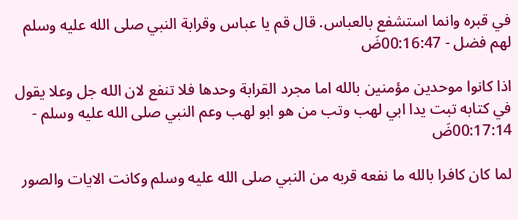في قبره وانما استشفع بالعباس. قال قم يا عباس وقرابة النبي صلى الله عليه وسلم لهم فضل - 00:16:47ضَ

اذا كانوا موحدين مؤمنين بالله اما مجرد القرابة وحدها فلا تنفع لان الله جل وعلا يقول في كتابه تبت يدا ابي لهب وتب من هو ابو لهب وعم النبي صلى الله عليه وسلم - 00:17:14ضَ

لما كان كافرا بالله ما نفعه قربه من النبي صلى الله عليه وسلم وكانت الايات والصور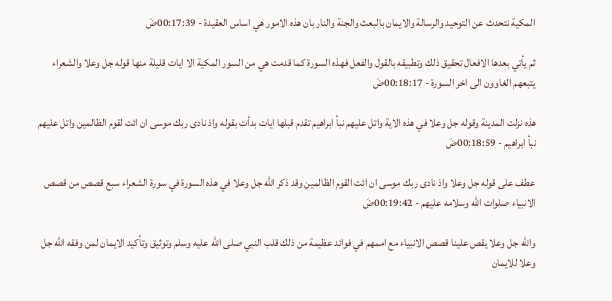المكية نتحدث عن التوحيد والرسالة والايمان بالبعث والجنة والنار بان هذه الامور هي اساس العقيدة - 00:17:39ضَ

ثم يأتي بعدها الافعال تحقيق ذلك وتطبيقه بالقول والفعل فهذه السورة كما قدمت هي من السور المكية الا ايات قليلة منها قوله جل وعلا والشعراء يتبعهم الغاوون الى اخر السورة - 00:18:17ضَ

هذه نزلت المدينة وقوله جل وعلا في هذه الاية واتل عليهم نبأ ابراهيم تقدم قبلها ايات بدأت بقوله واذ نادى ربك موسى ان ائت لقوم الظالمين واتل عليهم نبأ ابراهيم - 00:18:59ضَ

عطف على قوله جل وعلا واذ نادى ربك موسى ان ائت القوم الظالمين وقد ذكر الله جل وعلا في هذه السورة في سورة الشعراء سبع قصص من قصص الانبياء صلوات الله وسلامه عليهم - 00:19:42ضَ

والله جل وعلا يقص علينا قصص الانبياء مع اممهم في فوائد عظيمة من ذلك قلب النبي صلى الله عليه وسلم وتوثيق وتأكيد الايمان لمن وفقه الله جل وعلا للايمان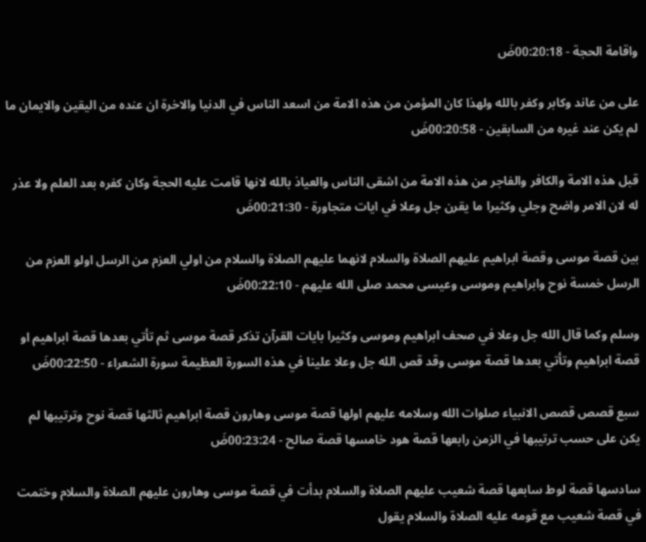واقامة الحجة - 00:20:18ضَ

على من عاند وكابر وكفر بالله ولهذا كان المؤمن من هذه الامة من اسعد الناس في الدنيا والاخرة ان عنده من اليقين والايمان ما لم يكن عند غيره من السابقين - 00:20:58ضَ

قبل هذه الامة والكافر والفاجر من هذه الامة من اشقى الناس والعياذ بالله لانها قامت عليه الحجة وكان كفره بعد العلم ولا عذر له لان الامر واضح وجلي وكثيرا ما يقرن جل وعلا في ايات متجاورة - 00:21:30ضَ

بين قصة موسى وقصة ابراهيم عليهم الصلاة والسلام لانهما عليهم الصلاة والسلام من اولي العزم من الرسل اولو العزم من الرسل خمسة نوح وابراهيم وموسى وعيسى محمد صلى الله عليهم - 00:22:10ضَ

وسلم وكما قال الله جل وعلا في صحف ابراهيم وموسى وكثيرا بايات القرآن تذكر قصة موسى ثم تأتي بعدها قصة ابراهيم او قصة ابراهيم وتأتي بعدها قصة موسى وقد قص الله جل وعلا علينا في هذه السورة العظيمة سورة الشعراء - 00:22:50ضَ

سبع قصص قصص الانبياء صلوات الله وسلامه عليهم اولها قصة موسى وهارون قصة ابراهيم ثالثها قصة نوح وترتيبها لم يكن على حسب ترتيبها في الزمن رابعها قصة هود خامسها قصة صالح - 00:23:24ضَ

سادسها قصة لوط سابعها قصة شعيب عليهم الصلاة والسلام بدأت في قصة موسى وهارون عليهم الصلاة والسلام وختمت في قصة شعيب مع قومه عليه الصلاة والسلام يقول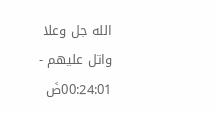الله جل وعلا واتل عليهم - 00:24:01ضَ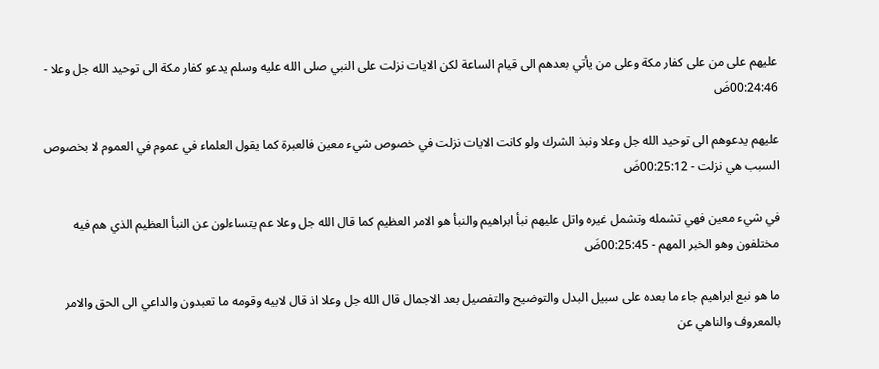عليهم على من على كفار مكة وعلى من يأتي بعدهم الى قيام الساعة لكن الايات نزلت على النبي صلى الله عليه وسلم يدعو كفار مكة الى توحيد الله جل وعلا - 00:24:46ضَ

عليهم يدعوهم الى توحيد الله جل وعلا ونبذ الشرك ولو كانت الايات نزلت في خصوص شيء معين فالعبرة كما يقول العلماء في عموم في العموم لا بخصوص السبب هي نزلت - 00:25:12ضَ

في شيء معين فهي تشمله وتشمل غيره واتل عليهم نبأ ابراهيم والنبأ هو الامر العظيم كما قال الله جل وعلا عم يتساءلون عن النبأ العظيم الذي هم فيه مختلفون وهو الخبر المهم - 00:25:45ضَ

ما هو نبع ابراهيم جاء ما بعده على سبيل البدل والتوضيح والتفصيل بعد الاجمال قال الله جل وعلا اذ قال لابيه وقومه ما تعبدون والداعي الى الحق والامر بالمعروف والناهي عن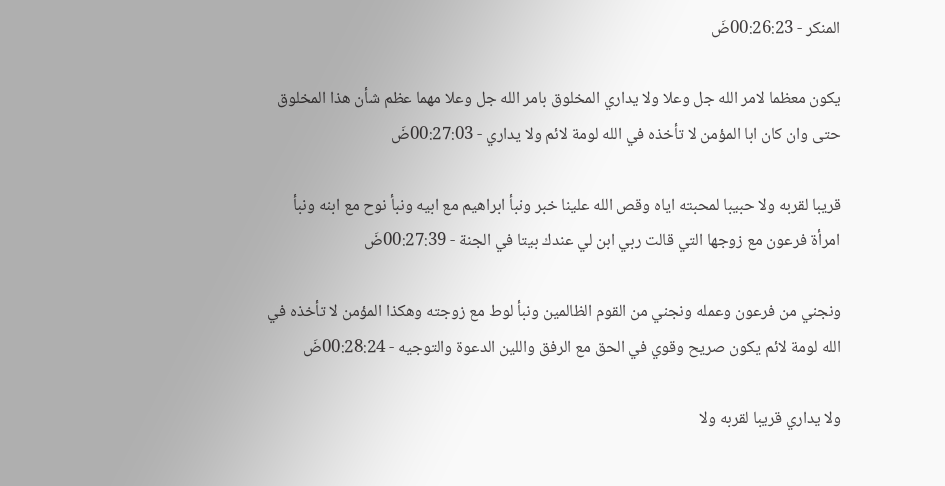المنكر - 00:26:23ضَ

يكون معظما لامر الله جل وعلا ولا يداري المخلوق بامر الله جل وعلا مهما عظم شأن هذا المخلوق حتى وان كان ابا المؤمن لا تأخذه في الله لومة لائم ولا يداري - 00:27:03ضَ

قريبا لقربه ولا حبيبا لمحبته اياه وقص الله علينا خبر ونبأ ابراهيم مع ابيه ونبأ نوح مع ابنه ونبأ امرأة فرعون مع زوجها التي قالت ربي ابن لي عندك بيتا في الجنة - 00:27:39ضَ

ونجني من فرعون وعمله ونجني من القوم الظالمين ونبأ لوط مع زوجته وهكذا المؤمن لا تأخذه في الله لومة لائم يكون صريح وقوي في الحق مع الرفق واللين الدعوة والتوجيه - 00:28:24ضَ

ولا يداري قريبا لقربه ولا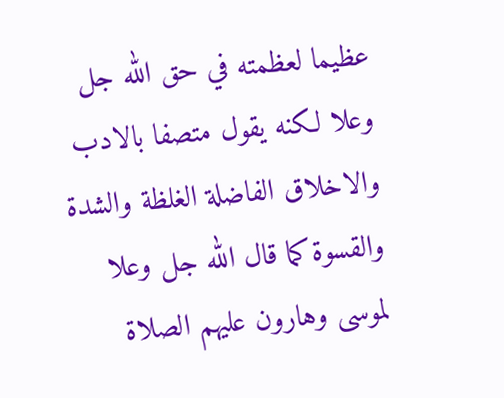عظيما لعظمته في حق الله جل وعلا لكنه يقول متصفا بالادب والاخلاق الفاضلة الغلظة والشدة والقسوة كما قال الله جل وعلا لموسى وهارون عليهم الصلاة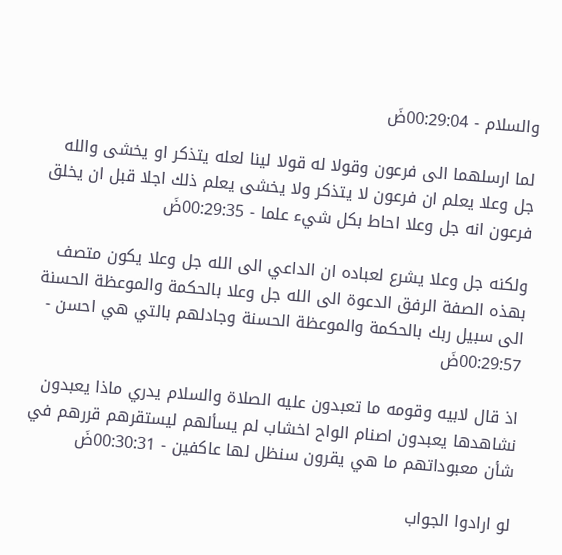والسلام - 00:29:04ضَ

لما ارسلهما الى فرعون وقولا له قولا لينا لعله يتذكر او يخشى والله جل وعلا يعلم ان فرعون لا يتذكر ولا يخشى يعلم ذلك اجلا قبل ان يخلق فرعون انه جل وعلا احاط بكل شيء علما - 00:29:35ضَ

ولكنه جل وعلا يشرع لعباده ان الداعي الى الله جل وعلا يكون متصف بهذه الصفة الرفق الدعوة الى الله جل وعلا بالحكمة والموعظة الحسنة الى سبيل ربك بالحكمة والموعظة الحسنة وجادلهم بالتي هي احسن - 00:29:57ضَ

اذ قال لابيه وقومه ما تعبدون عليه الصلاة والسلام يدري ماذا يعبدون نشاهدها يعبدون اصنام الواح اخشاب لم يسألهم ليستقرهم قررهم في شأن معبوداتهم ما هي يقرون سنظل لها عاكفين - 00:30:31ضَ

لو ارادوا الجواب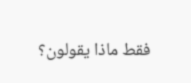فقط ماذا يقولون؟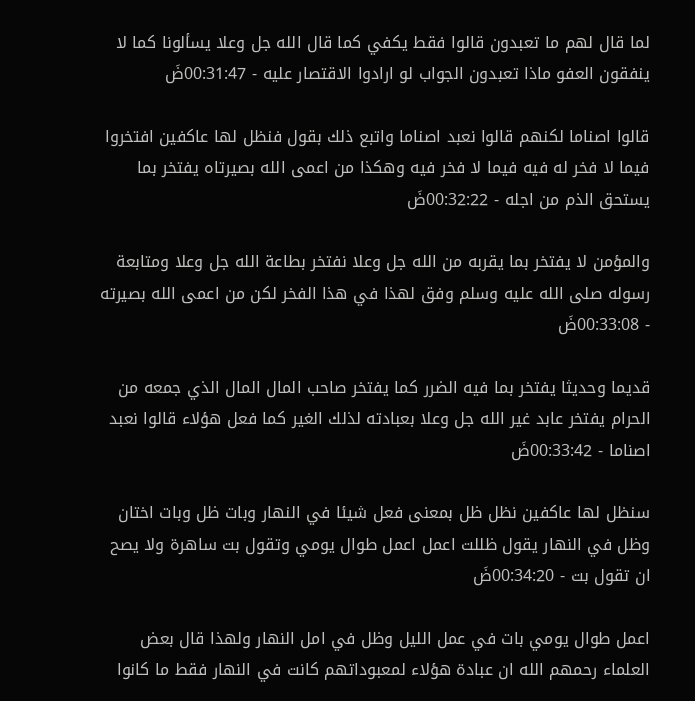لما قال لهم ما تعبدون قالوا فقط يكفي كما قال الله جل وعلا يسألونا كما لا ينفقون العفو ماذا تعبدون الجواب لو ارادوا الاقتصار عليه - 00:31:47ضَ

قالوا اصناما لكنهم قالوا نعبد اصناما واتبع ذلك بقول فنظل لها عاكفين افتخروا فيما لا فخر له فيه فيما لا فخر فيه وهكذا من اعمى الله بصيرتاه يفتخر بما يستحق الذم من اجله - 00:32:22ضَ

والمؤمن لا يفتخر بما يقربه من الله جل وعلا نفتخر بطاعة الله جل وعلا ومتابعة رسوله صلى الله عليه وسلم وفق لهذا في هذا الفخر لكن من اعمى الله بصيرته - 00:33:08ضَ

قديما وحديثا يفتخر بما فيه الضرر كما يفتخر صاحب المال المال الذي جمعه من الحرام يفتخر عابد غير الله جل وعلا بعبادته لذلك الغير كما فعل هؤلاء قالوا نعبد اصناما - 00:33:42ضَ

سنظل لها عاكفين نظل ظل بمعنى فعل شيئا في النهار وبات ظل وبات اختان وظل في النهار يقول ظللت اعمل اعمل طوال يومي وتقول بت ساهرة ولا يصح ان تقول بت - 00:34:20ضَ

اعمل طوال يومي بات في عمل الليل وظل في امل النهار ولهذا قال بعض العلماء رحمهم الله ان عبادة هؤلاء لمعبوداتهم كانت في النهار فقط ما كانوا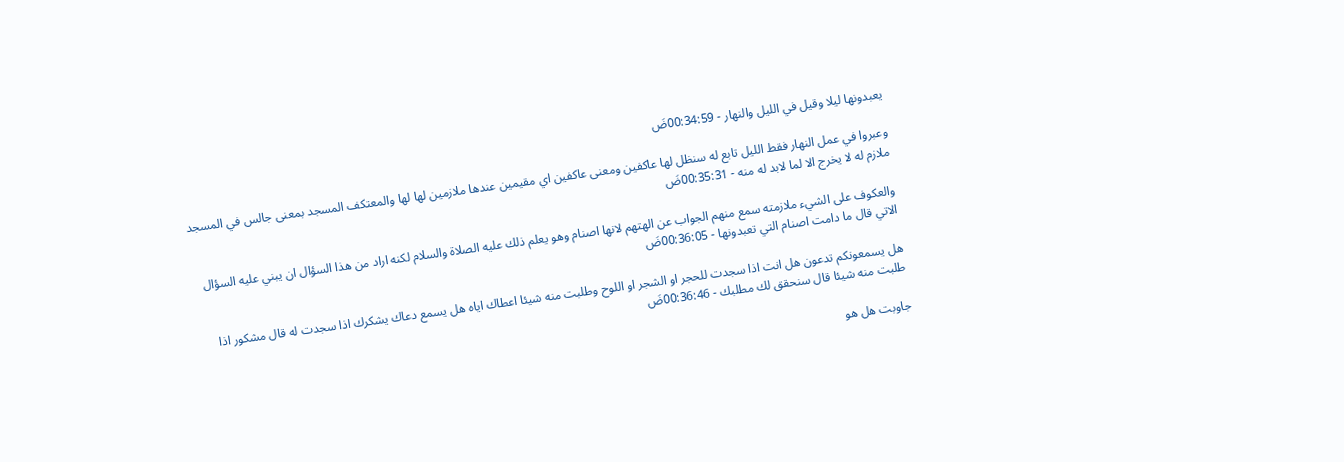يعبدونها ليلا وقيل في الليل والنهار - 00:34:59ضَ

وعبروا في عمل النهار فقط الليل تابع له سنظل لها عاكفين ومعنى عاكفين اي مقيمين عندها ملازمين لها لها والمعتكف المسجد بمعنى جالس في المسجد ملازم له لا يخرج الا لما لابد له منه - 00:35:31ضَ

والعكوف على الشيء ملازمته سمع منهم الجواب عن الهتهم لانها اصنام وهو يعلم ذلك عليه الصلاة والسلام لكنه اراد من هذا السؤال ان يبني عليه السؤال الاتي قال ما دامت اصنام التي تعبدونها - 00:36:05ضَ

هل يسمعونكم تدعون هل انت اذا سجدت للحجر او الشجر او اللوح وطلبت منه شيئا اعطاك اياه هل يسمع دعاك يشكرك اذا سجدت له قال مشكور اذا طلبت منه شيئا قال سنحقق لك مطلبك - 00:36:46ضَ

جاوبت هل هو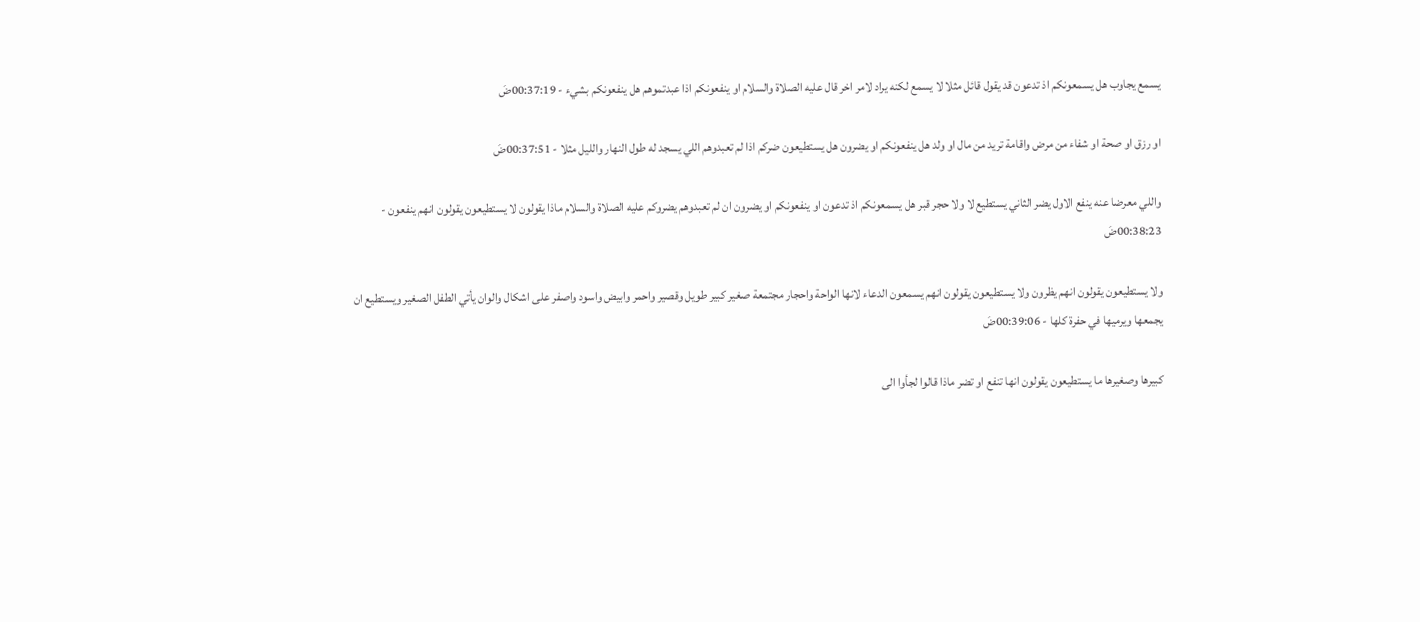يسمع يجاوب هل يسمعونكم اذ تدعون قد يقول قائل مثلا لا يسمع لكنه يراد لامر اخر قال عليه الصلاة والسلام او ينفعونكم اذا عبدتموهم هل ينفعونكم بشيء - 00:37:19ضَ

او رزق او صحة او شفاء من مرض واقامة تريد من مال او ولد هل ينفعونكم او يضرون هل يستطيعون ضركم اذا لم تعبدوهم اللي يسجد له طول النهار والليل مثلا - 00:37:51ضَ

واللي معرضا عنه ينفع الاول يضر الثاني يستطيع لا ولا حجر قبر هل يسمعونكم اذ تدعون او ينفعونكم او يضرون ان لم تعبدوهم يضروكم عليه الصلاة والسلام ماذا يقولون لا يستطيعون يقولون انهم ينفعون - 00:38:23ضَ

ولا يستطيعون يقولون انهم يظرون ولا يستطيعون يقولون انهم يسمعون الدعاء لانها الواحة واحجار مجتمعة صغير كبير طويل وقصير واحمر وابيض واسود واصفر على اشكال والوان يأتي الطفل الصغير ويستطيع ان يجمعها ويرميها في حفرة كلها - 00:39:06ضَ

كبيرها وصغيرها ما يستطيعون يقولون انها تنفع او تضر ماذا قالوا لجأوا الى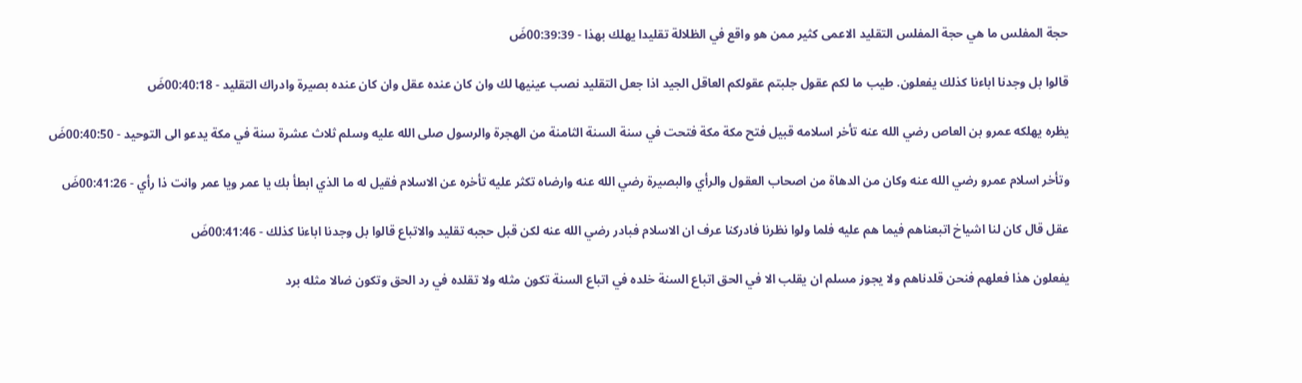حجة المفلس ما هي حجة المفلس التقليد الاعمى كثير ممن هو واقع في الظلالة تقليدا يهلك بهذا - 00:39:39ضَ

قالوا بل وجدنا اباءنا كذلك يفعلون. طيب ما لكم عقول جلبتم عقولكم العاقل الجيد اذا جعل التقليد نصب عينيها لك وان كان عنده عقل وان كان عنده بصيرة وادراك التقليد - 00:40:18ضَ

يظره يهلكه عمرو بن العاص رضي الله عنه تأخر اسلامه قبيل فتح مكة مكة فتحت في سنة السنة الثامنة من الهجرة والرسول صلى الله عليه وسلم ثلاث عشرة سنة في مكة يدعو الى التوحيد - 00:40:50ضَ

وتأخر اسلام عمرو رضي الله عنه وكان من الدهاة من اصحاب العقول والرأي والبصيرة رضي الله عنه وارضاه تكثر عليه تأخره عن الاسلام فقيل له ما الذي ابطأ بك يا عمر ويا عمر وانت ذا رأي - 00:41:26ضَ

عقل قال كان لنا اشياخ اتبعناهم فيما هم عليه فلما ولوا نظرنا فادركنا عرف ان الاسلام فبادر رضي الله عنه لكن قبل حجبه تقليد والاتباع قالوا بل وجدنا اباءنا كذلك - 00:41:46ضَ

يفعلون هذا فعلهم فنحن قلدناهم ولا يجوز مسلم ان يقلب الا في الحق اتباع السنة خلده في اتباع السنة تكون مثله ولا تقلده في رد الحق وتكون ضالا مثله برد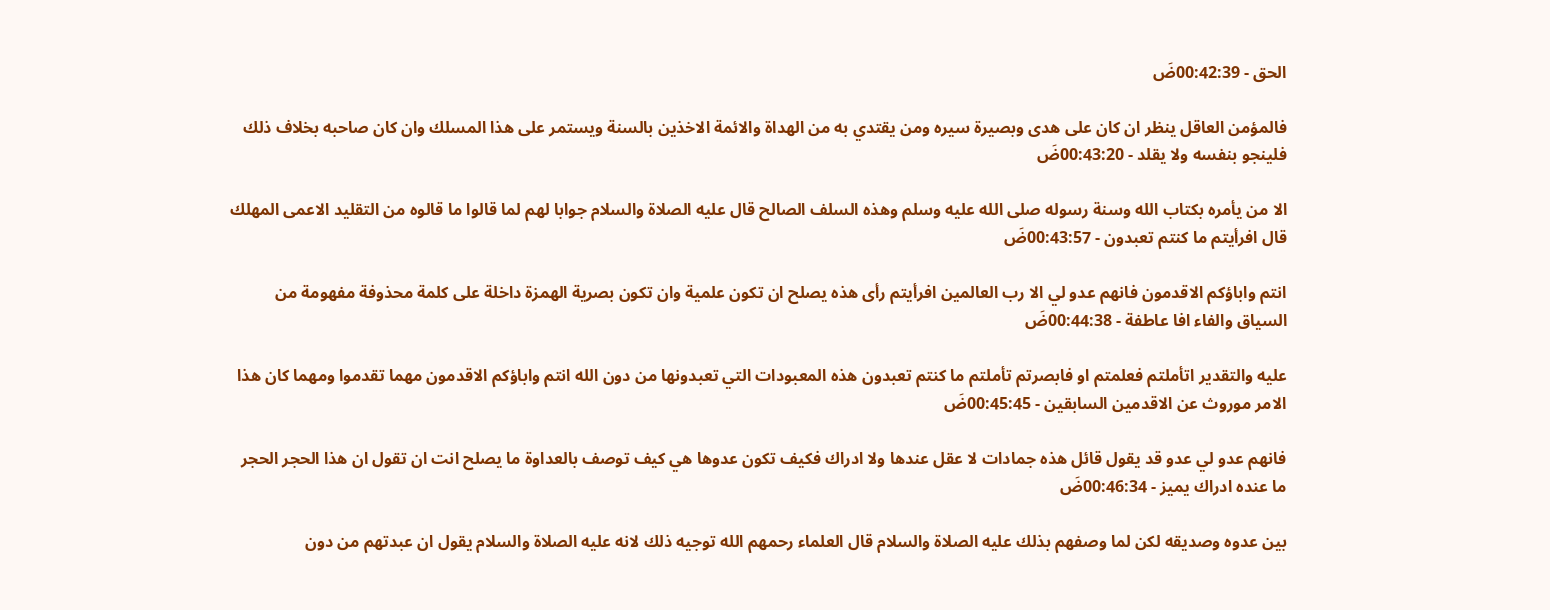الحق - 00:42:39ضَ

فالمؤمن العاقل ينظر ان كان على هدى وبصيرة سيره ومن يقتدي به من الهداة والائمة الاخذين بالسنة ويستمر على هذا المسلك وان كان صاحبه بخلاف ذلك فلينجو بنفسه ولا يقلد - 00:43:20ضَ

الا من يأمره بكتاب الله وسنة رسوله صلى الله عليه وسلم وهذه السلف الصالح قال عليه الصلاة والسلام جوابا لهم لما قالوا ما قالوه من التقليد الاعمى المهلك قال افرأيتم ما كنتم تعبدون - 00:43:57ضَ

انتم واباؤكم الاقدمون فانهم عدو لي الا رب العالمين افرأيتم رأى هذه يصلح ان تكون علمية وان تكون بصرية الهمزة داخلة على كلمة محذوفة مفهومة من السياق والفاء افا عاطفة - 00:44:38ضَ

عليه والتقدير اتأملتم فعلمتم او فابصرتم تأملتم ما كنتم تعبدون هذه المعبودات التي تعبدونها من دون الله انتم واباؤكم الاقدمون مهما تقدموا ومهما كان هذا الامر موروث عن الاقدمين السابقين - 00:45:45ضَ

فانهم عدو لي عدو قد يقول قائل هذه جمادات لا عقل عندها ولا ادراك فكيف تكون عدوها هي كيف توصف بالعداوة ما يصلح انت ان تقول ان هذا الحجر الحجر ما عنده ادراك يميز - 00:46:34ضَ

بين عدوه وصديقه لكن لما وصفهم بذلك عليه الصلاة والسلام قال العلماء رحمهم الله توجيه ذلك لانه عليه الصلاة والسلام يقول ان عبدتهم من دون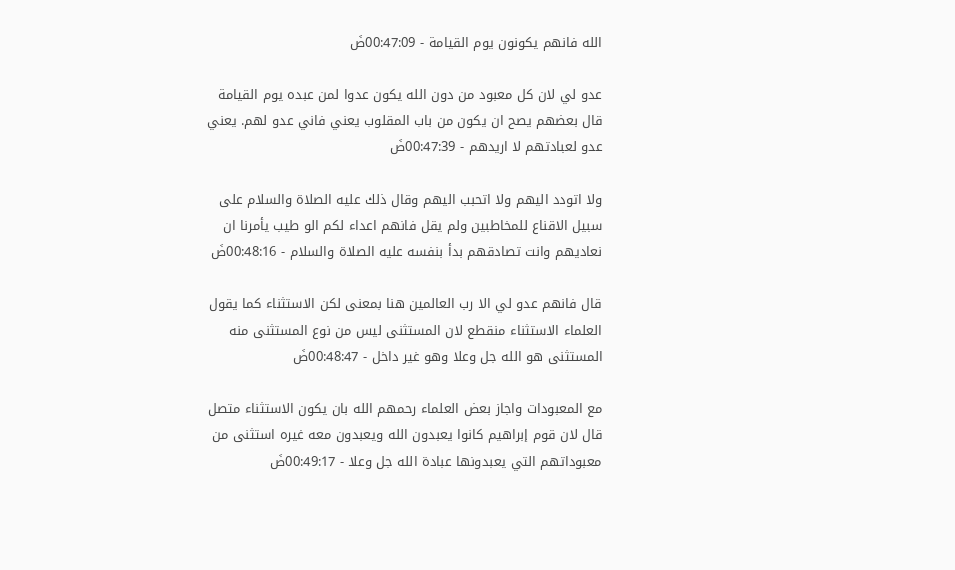الله فانهم يكونون يوم القيامة - 00:47:09ضَ

عدو لي لان كل معبود من دون الله يكون عدوا لمن عبده يوم القيامة قال بعضهم يصح ان يكون من باب المقلوب يعني فاني عدو لهم. يعني عدو لعبادتهم لا اريدهم - 00:47:39ضَ

ولا اتودد اليهم ولا اتحبب اليهم وقال ذلك عليه الصلاة والسلام على سبيل الاقناع للمخاطبين ولم يقل فانهم اعداء لكم الو طيب يأمرنا ان نعاديهم وانت تصادقهم بدأ بنفسه عليه الصلاة والسلام - 00:48:16ضَ

قال فانهم عدو لي الا رب العالمين هنا بمعنى لكن الاستثناء كما يقول العلماء الاستثناء منقطع لان المستثنى ليس من نوع المستثنى منه المستثنى هو الله جل وعلا وهو غير داخل - 00:48:47ضَ

مع المعبودات واجاز بعض العلماء رحمهم الله بان يكون الاستثناء متصل قال لان قوم إبراهيم كانوا يعبدون الله ويعبدون معه غيره استثنى من معبوداتهم التي يعبدونها عبادة الله جل وعلا - 00:49:17ضَ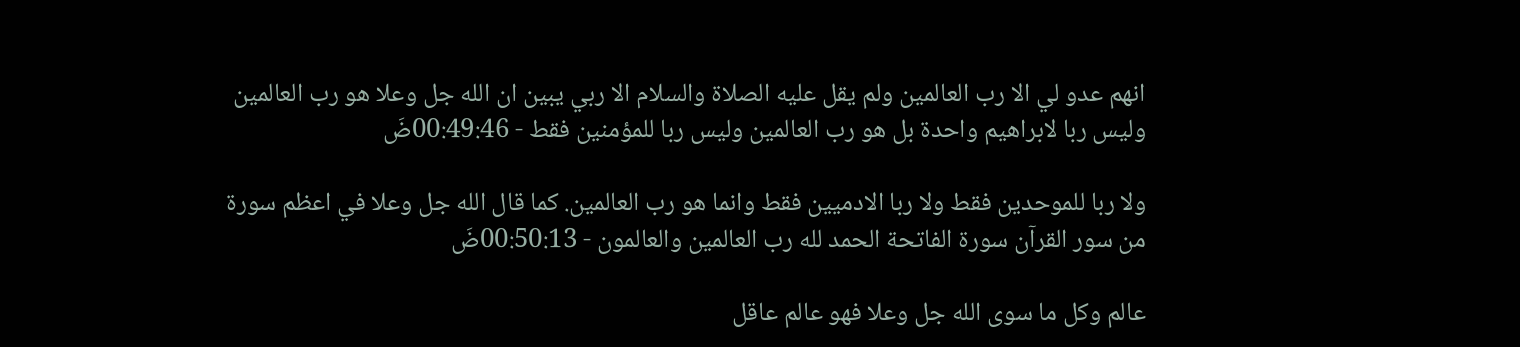انهم عدو لي الا رب العالمين ولم يقل عليه الصلاة والسلام الا ربي يبين ان الله جل وعلا هو رب العالمين وليس ربا لابراهيم واحدة بل هو رب العالمين وليس ربا للمؤمنين فقط - 00:49:46ضَ

ولا ربا للموحدين فقط ولا ربا الادميين فقط وانما هو رب العالمين. كما قال الله جل وعلا في اعظم سورة من سور القرآن سورة الفاتحة الحمد لله رب العالمين والعالمون - 00:50:13ضَ

عالم وكل ما سوى الله جل وعلا فهو عالم عاقل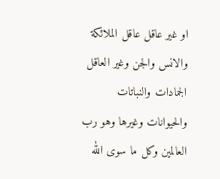او غير عاقل عاقل الملائكة والانس والجن وغير العاقل الجمادات والنباتات والحيوانات وغيرها وهو رب العالمين وكل ما سوى الله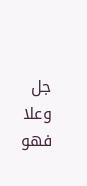جل وعلا فهو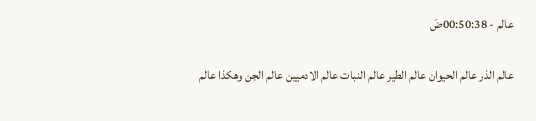عالم - 00:50:38ضَ

عالم الذر عالم الحيوان عالم الطير عالم النبات عالم الادميين عالم الجن وهكذا عالم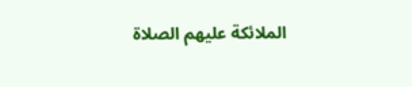الملائكة عليهم الصلاة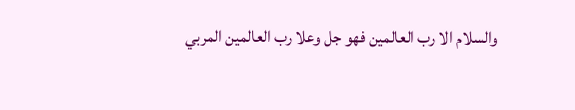والسلام الا رب العالمين فهو جل وعلا رب العالمين المربي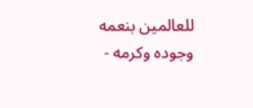للعالمين بنعمه وجوده وكرمه -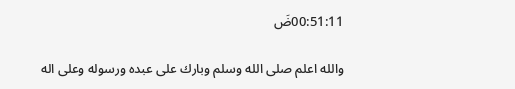00:51:11ضَ

والله اعلم صلى الله وسلم وبارك على عبده ورسوله وعلى اله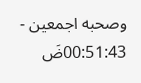وصحبه اجمعين - 00:51:43ضَ